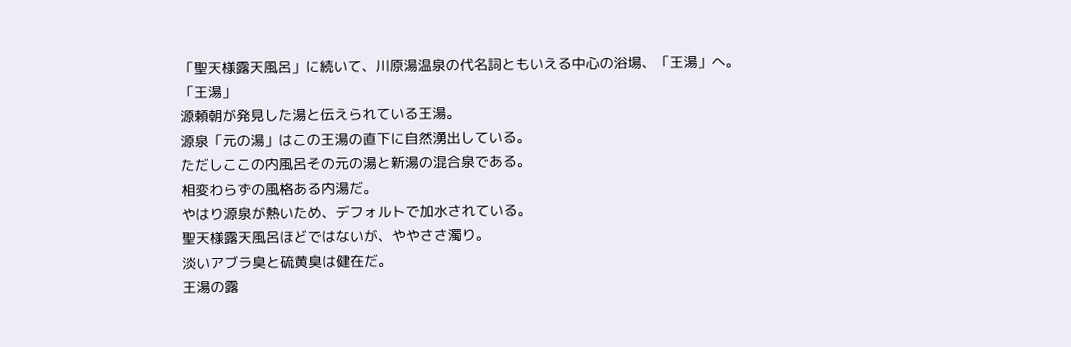「聖天様露天風呂」に続いて、川原湯温泉の代名詞ともいえる中心の浴場、「王湯」へ。
「王湯」
源頼朝が発見した湯と伝えられている王湯。
源泉「元の湯」はこの王湯の直下に自然湧出している。
ただしここの内風呂その元の湯と新湯の混合泉である。
相変わらずの風格ある内湯だ。
やはり源泉が熱いため、デフォルトで加水されている。
聖天様露天風呂ほどではないが、ややささ濁り。
淡いアブラ臭と硫黄臭は健在だ。
王湯の露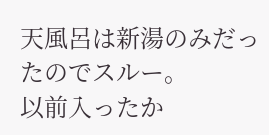天風呂は新湯のみだったのでスルー。
以前入ったか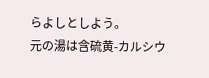らよしとしよう。
元の湯は含硫黄-カルシウ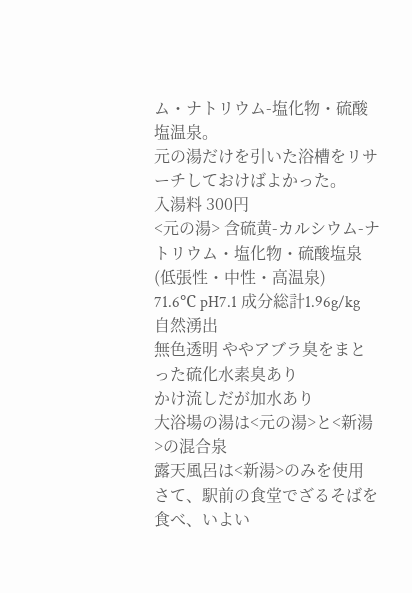ム・ナトリウム-塩化物・硫酸塩温泉。
元の湯だけを引いた浴槽をリサーチしておけばよかった。
入湯料 300円
<元の湯> 含硫黄-カルシウム-ナトリウム・塩化物・硫酸塩泉 (低張性・中性・高温泉)
71.6℃ pH7.1 成分総計1.96g/kg 自然湧出
無色透明 ややアブラ臭をまとった硫化水素臭あり
かけ流しだが加水あり
大浴場の湯は<元の湯>と<新湯>の混合泉
露天風呂は<新湯>のみを使用
さて、駅前の食堂でざるそばを食べ、いよい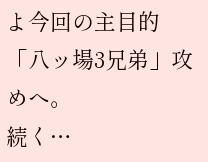よ今回の主目的「八ッ場3兄弟」攻めへ。
続く…